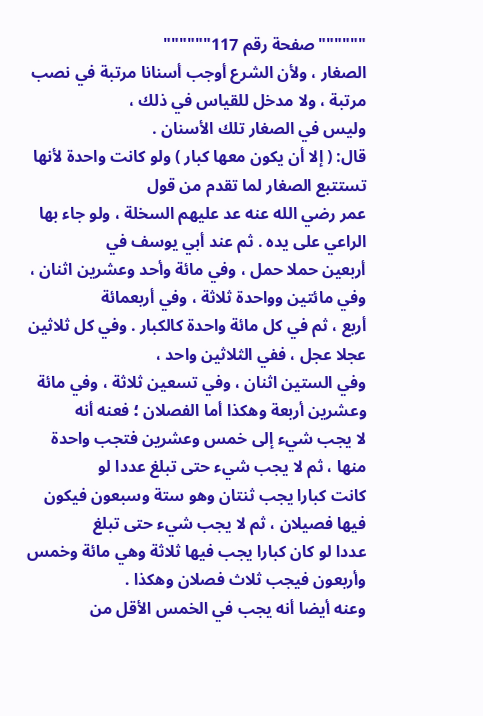""""""صفحة رقم 117""""""
الصغار ، ولأن الشرع أوجب أسنانا مرتبة في نصب مرتبة ، ولا مدخل للقياس في ذلك ،
وليس في الصغار تلك الأسنان .
قال: ( إلا أن يكون معها كبار ) ولو كانت واحدة لأنها تستتبع الصغار لما تقدم من قول
عمر رضي الله عنه عد عليهم السخلة ، ولو جاء بها الراعي على يده . ثم عند أبي يوسف في
أربعين حملا حمل ، وفي مائة وأحد وعشرين اثنان ، وفي مائتين وواحدة ثلاثة ، وفي أربعمائة
أربع ، ثم في كل مائة واحدة كالكبار . وفي كل ثلاثين عجلا عجل ، ففي الثلاثين واحد ،
وفي الستين اثنان ، وفي تسعين ثلاثة ، وفي مائة وعشرين أربعة وهكذا أما الفصلان ؛ فعنه أنه
لا يجب شيء إلى خمس وعشرين فتجب واحدة منها ، ثم لا يجب شيء حتى تبلغ عددا لو
كانت كبارا يجب ثنتان وهو ستة وسبعون فيكون فيها فصيلان ، ثم لا يجب شيء حتى تبلغ
عددا لو كان كبارا يجب فيها ثلاثة وهي مائة وخمس وأربعون فيجب ثلاث فصلان وهكذا .
وعنه أيضا أنه يجب في الخمس الأقل من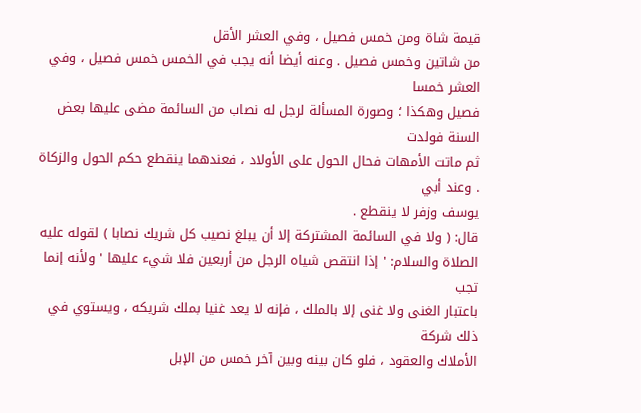قيمة شاة ومن خمس فصيل ، وفي العشر الأقل
من شاتين وخمس فصيل . وعنه أيضا أنه يجب في الخمس خمس فصيل ، وفي العشر خمسا
فصيل وهكذا ؛ وصورة المسألة لرجل له نصاب من السائمة مضى عليها بعض السنة فولدت
ثم ماتت الأمهات فحال الحول على الأولاد ، فعندهما ينقطع حكم الحول والزكاة . وعند أبي
يوسف وزفر لا ينقطع .
قال: ( ولا في السائمة المشتركة إلا أن يبلغ نصيب كل شريك نصابا ) لقوله عليه
الصلاة والسلام: ' إذا انتقص شياه الرجل من أربعين فلا شيء عليها ' ولأنه إنما تجب
باعتبار الغنى ولا غنى إلا بالملك ، فإنه لا يعد غنيا بملك شريكه ، ويستوي في ذلك شركة
الأملاك والعقود ، فلو كان بينه وبين آخر خمس من الإبل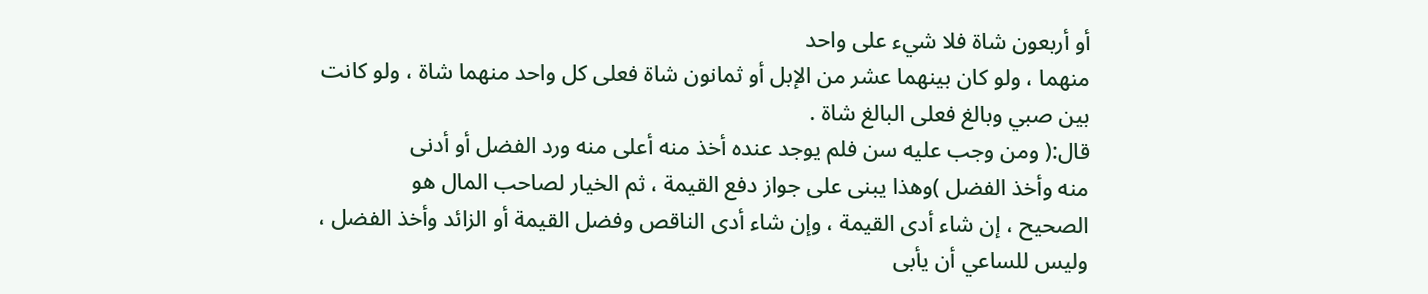أو أربعون شاة فلا شيء على واحد
منهما ، ولو كان بينهما عشر من الإبل أو ثمانون شاة فعلى كل واحد منهما شاة ، ولو كانت
بين صبي وبالغ فعلى البالغ شاة .
قال:( ومن وجب عليه سن فلم يوجد عنده أخذ منه أعلى منه ورد الفضل أو أدنى
منه وأخذ الفضل )وهذا يبنى على جواز دفع القيمة ، ثم الخيار لصاحب المال هو
الصحيح ، إن شاء أدى القيمة ، وإن شاء أدى الناقص وفضل القيمة أو الزائد وأخذ الفضل ،
وليس للساعي أن يأبى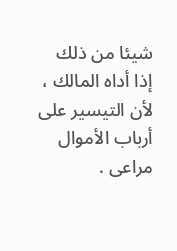شيئا من ذلك إذا أداه المالك ، لأن التيسير على أرباب الأموال
مراعى .